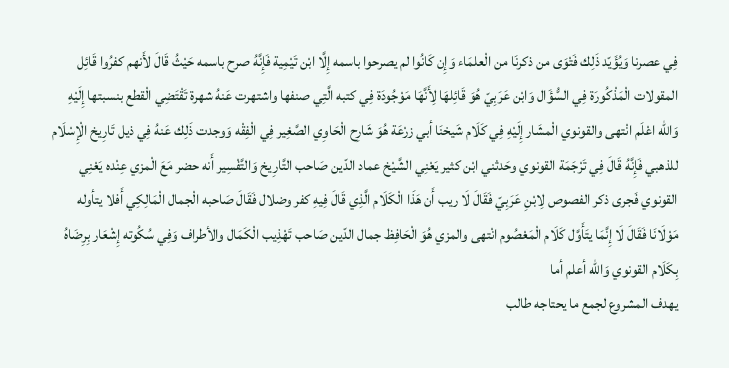فِي عصرنا وَيُؤَيّد ذَلِك فَتْوَى من ذكرنَا من الْعلمَاء وَإِن كَانُوا لم يصرحوا باسمه إِلَّا ابْن تَيْمِية فَإِنَّهُ صرح باسمه حَيْثُ قَالَ لأَنهم كفرُوا قَائِل المقولات الْمَذْكُورَة فِي السُّؤَال وَابْن عَرَبِيّ هُوَ قَائِلهَا لِأَنَّهَا مَوْجُودَة فِي كتبه الَّتِي صنفها واشتهرت عَنهُ شهرة تَقْتَضِي الْقطع بنسبتها إِلَيْهِ وَالله اعْلَم انْتهى والقونوي الْمشَار إِلَيْهِ فِي كَلَام شَيخنَا أبي زرْعَة هُوَ شَارِح الْحَاوِي الصَّغِير فِي الْفِقْه وَوجدت ذَلِك عَنهُ فِي ذيل تَارِيخ الْإِسْلَام للذهبي فَإِنَّهُ قَالَ فِي تَرْجَمَة القونوي وحَدثني ابْن كثير يَعْنِي الشَّيْخ عماد الدّين صَاحب التَّارِيخ وَالتَّفْسِير أَنه حضر مَعَ الْمزي عِنْده يَعْنِي القونوي فَجرى ذكر الفصوص لِابْنِ عَرَبِيّ فَقَالَ لَا ريب أَن هَذَا الْكَلَام الَّذِي قَالَ فِيهِ كفر وضلال فَقَالَ صَاحبه الْجمال الْمَالِكِي أَفلا يتأوله مَوْلَانَا فَقَالَ لَا إِنَّمَا يتَأَوَّل كَلَام الْمَعْصُوم انْتهى والمزي هُوَ الْحَافِظ جمال الدّين صَاحب تَهْذِيب الْكَمَال والأطراف وَفِي سُكُوته إِشْعَار بِرِضَاهُ بِكَلَام القونوي وَالله أعلم أما
يهدف المشروع لجمع ما يحتاجه طالب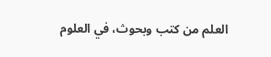العلم من كتب وبحوث، في العلوم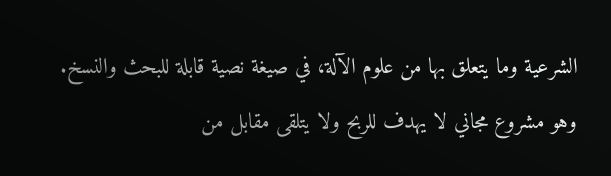الشرعية وما يتعلق بها من علوم الآلة، في صيغة نصية قابلة للبحث والنسخ.
وهو مشروع مجاني لا يهدف للربح ولا يتلقى مقابل من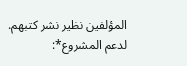المؤلفين نظير نشر كتبهم.
لدعم المشروع*: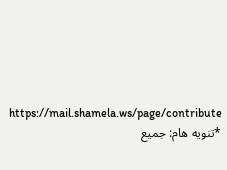https://mail.shamela.ws/page/contribute
*تنويه هام: جميع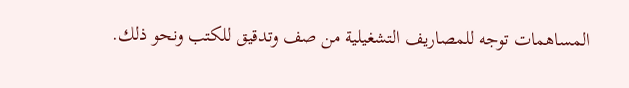المساهمات توجه للمصاريف التشغيلية من صف وتدقيق للكتب ونحو ذلك.